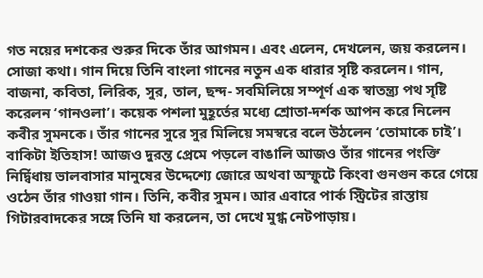গত নয়ের দশকের শুরুর দিকে তাঁর আগমন। এবং এলেন, দেখলেন, জয় করলেন। সোজা কথা। গান দিয়ে তিনি বাংলা গানের নতুন এক ধারার সৃষ্টি করলেন। গান, বাজনা, কবিতা, লিরিক, সুর, তাল, ছন্দ- সবমিলিয়ে সম্পূর্ণ এক স্বাতন্ত্র্য পথ সৃষ্টি করেলন ‘গানওলা’। কয়েক পশলা মুহূর্তের মধ্যে শ্রোতা-দর্শক আপন করে নিলেন কবীর সুমনকে। তাঁর গানের সুরে সুর মিলিয়ে সমস্বরে বলে উঠলেন ‘তোমাকে চাই’। বাকিটা ইতিহাস! আজও দুরন্ত প্রেমে পড়লে বাঙালি আজও তাঁর গানের পংক্তি নির্দ্বিধায় ভালবাসার মানুষের উদ্দেশ্যে জোরে অথবা অস্ফুটে কিংবা গুনগুন করে গেয়ে ওঠেন তাঁর গাওয়া গান। তিনি, কবীর সুমন। আর এবারে পার্ক স্ট্রিটের রাস্তায় গিটারবাদকের সঙ্গে তিনি যা করলেন, তা দেখে মুগ্ধ নেটপাড়ায়।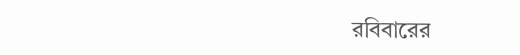রবিবারের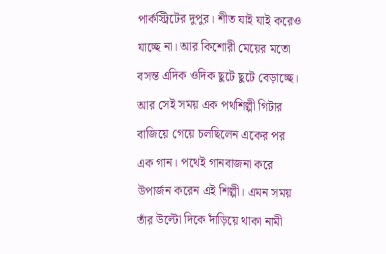পার্কস্ট্রিটের দুপুর। শীত যাই যাই করেও যাচ্ছে না। আর কিশোরী মেয়ের মতো বসন্ত এদিক ওদিক ছুটে ছুটে বেড়াচ্ছে। আর সেই সময় এক পথশিল্পী গিটার বাজিয়ে গেয়ে চলছিলেন একের পর এক গান। পথেই গানবাজনা করে উপার্জন করেন এই শিল্পী। এমন সময় তাঁর উল্টো দিকে দাঁড়িয়ে থাকা নামী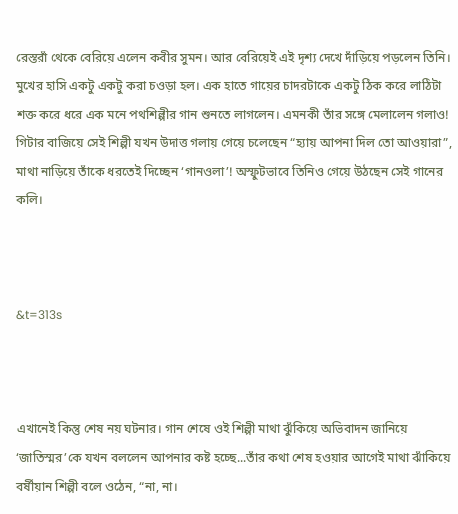রেস্তরাঁ থেকে বেরিয়ে এলেন কবীর সুমন। আর বেরিয়েই এই দৃশ্য দেখে দাঁড়িয়ে পড়লেন তিনি। মুখের হাসি একটু একটু করা চওড়া হল। এক হাতে গায়ের চাদরটাকে একটু ঠিক করে লাঠিটা শক্ত করে ধরে এক মনে পথশিল্পীর গান শুনতে লাগলেন। এমনকী তাঁর সঙ্গে মেলালেন গলাও! গিটার বাজিয়ে সেই শিল্পী যখন উদাত্ত গলায় গেয়ে চলেছেন “হ্যায় আপনা দিল তো আওয়ারা”, মাথা নাড়িয়ে তাঁকে ধরতেই দিচ্ছেন ‘গানওলা’! অস্ফুটভাবে তিনিও গেয়ে উঠছেন সেই গানের কলি।



&t=313s



এখানেই কিন্তু শেষ নয় ঘটনার। গান শেষে ওই শিল্পী মাথা ঝুঁকিয়ে অভিবাদন জানিয়ে ‘জাতিস্মর’কে যখন বললেন আপনার কষ্ট হচ্ছে...তাঁর কথা শেষ হওয়ার আগেই মাথা ঝাঁকিয়ে বর্ষীয়ান শিল্পী বলে ওঠেন, “না, না।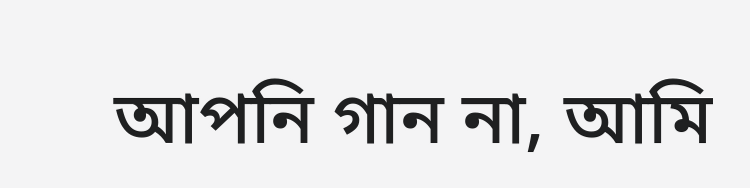আপনি গান না, আমি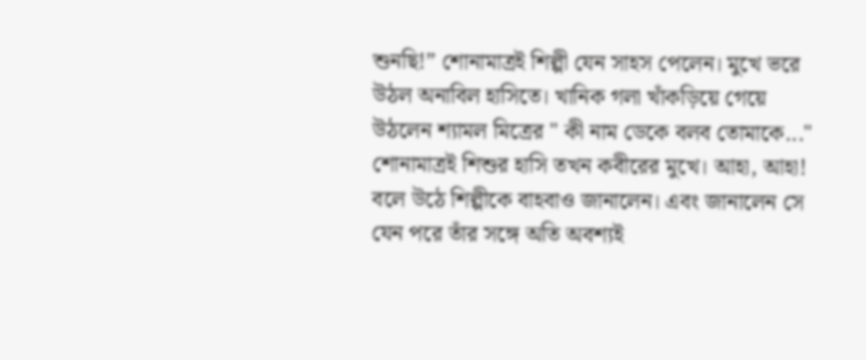শুনছি!” শোনামাত্রই শিল্পী যেন সাহস পেলেন। মুখে ভরে উঠল অনাবিল হাসিতে। খানিক গলা খাঁকড়িয়ে গেয়ে উঠলেন শ্যামল মিত্রের " কী নাম ডেকে বলব তোমাকে..." শোনামাত্রই শিশুর হাসি তখন কবীরের মুখে। আহা, আহা! বলে উঠে শিল্পীকে বাহবাও জানালেন। এবং জানালেন সে যেন পরে তাঁর সঙ্গে অতি অবশ্যই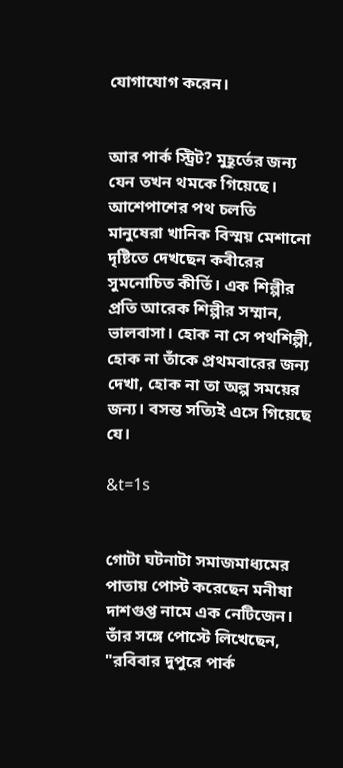যোগাযোগ করেন।


আর পার্ক স্ট্রিট? মুহূর্তের জন্য যেন তখন থমকে গিয়েছে। আশেপাশের পথ চলতি মানুষেরা খানিক বিস্ময় মেশানো দৃষ্টিতে দেখছেন কবীরের সুমনোচিত কীর্তি। এক শিল্পীর প্রতি আরেক শিল্পীর সম্মান, ভালবাসা। হোক না সে পথশিল্পী, হোক না তাঁকে প্রথমবারের জন্য দেখা, হোক না তা অল্প সময়ের জন্য। বসন্ত সত্যিই এসে গিয়েছে যে।

&t=1s


গোটা ঘটনাটা সমাজমাধ্যমের পাতায় পোস্ট করেছেন মনীষা দাশগুপ্ত নামে এক নেটিজেন। তাঁর সঙ্গে পোস্টে লিখেছেন, "রবিবার দুপুরে পার্ক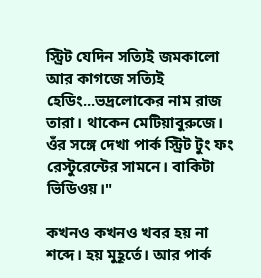স্ট্রিট যেদিন সত্যিই জমকালো আর কাগজে সত্যিই হেডিং...ভদ্রলোকের নাম রাজ তারা। থাকেন মেটিয়াবুরুজে। ওঁর সঙ্গে দেখা পার্ক স্ট্রিট টুং ফং রেস্টুরেন্টের সামনে। বাকিটা ভিডিওয়।"

কখনও কখনও খবর হয় না শব্দে। হয় মুহূর্তে। আর পার্ক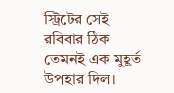স্ট্রিটের সেই রবিবার ঠিক তেমনই এক মুহূর্ত উপহার দিল।